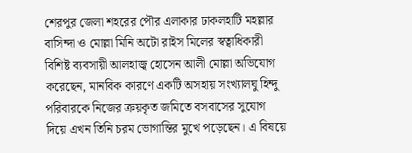শেরপুর জেলা শহরের পৌর এলাকার ঢাকলহাটি মহল্লার বাসিন্দা ও মোল্লা মিনি অটো রাইস মিলের স্বত্বাধিকারী বিশিষ্ট ব্যবসায়ী আলহাজ্ব হোসেন আলী মোল্লা অভিযোগ করেছেন, মানবিক কারণে একটি অসহায় সংখ্যালঘু হিন্দু পরিবারকে নিজের ক্রয়কৃত জমিতে বসবাসের সুযোগ দিয়ে এখন তিনি চরম ভোগান্তির মুখে পড়েছেন। এ বিষয়ে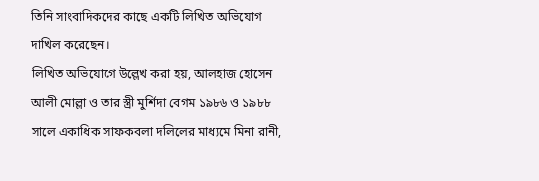তিনি সাংবাদিকদের কাছে একটি লিখিত অভিযোগ দাখিল করেছেন।
লিখিত অভিযোগে উল্লেখ করা হয়, আলহাজ হোসেন আলী মোল্লা ও তার স্ত্রী মুর্শিদা বেগম ১৯৮৬ ও ১৯৮৮ সালে একাধিক সাফকবলা দলিলের মাধ্যমে মিনা রানী,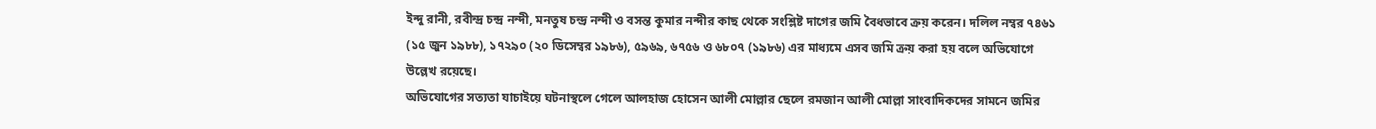ইন্দু রানী, রবীন্দ্র চন্দ্র নন্দী, মনতুষ চন্দ্র নন্দী ও বসন্ত কুমার নন্দীর কাছ থেকে সংশ্লিষ্ট দাগের জমি বৈধভাবে ক্রয় করেন। দলিল নম্বর ৭৪৬১ (১৫ জুন ১৯৮৮), ১৭২৯০ (২০ ডিসেম্বর ১৯৮৬), ৫৯৬৯, ৬৭৫৬ ও ৬৮০৭ (১৯৮৬) এর মাধ্যমে এসব জমি ক্রয় করা হয় বলে অভিযোগে উল্লেখ রয়েছে।
অভিযোগের সত্যতা যাচাইয়ে ঘটনাস্থলে গেলে আলহাজ হোসেন আলী মোল্লার ছেলে রমজান আলী মোল্লা সাংবাদিকদের সামনে জমির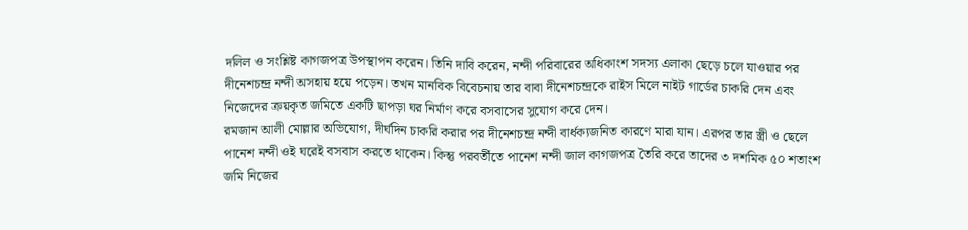দলিল ও সংশ্লিষ্ট কাগজপত্র উপস্থাপন করেন। তিনি দাবি করেন, নন্দী পরিবারের অধিকাংশ সদস্য এলাকা ছেড়ে চলে যাওয়ার পর দীনেশচন্দ্র নন্দী অসহায় হয়ে পড়েন। তখন মানবিক বিবেচনায় তার বাবা দীনেশচন্দ্রকে রাইস মিলে নাইট গার্ডের চাকরি দেন এবং নিজেদের ক্রয়কৃত জমিতে একটি ছাপড়া ঘর নির্মাণ করে বসবাসের সুযোগ করে দেন।
রমজান আলী মোল্লার অভিযোগ, দীর্ঘদিন চাকরি করার পর দীনেশচন্দ্র নন্দী বার্ধক্যজনিত কারণে মারা যান। এরপর তার স্ত্রী ও ছেলে পানেশ নন্দী ওই ঘরেই বসবাস করতে থাকেন। কিন্তু পরবর্তীতে পানেশ নন্দী জাল কাগজপত্র তৈরি করে তাদের ৩ দশমিক ৫০ শতাংশ জমি নিজের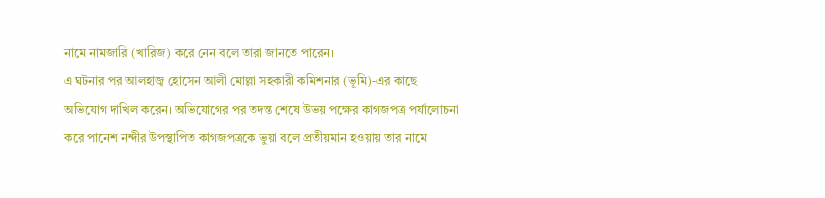নামে নামজারি (খারিজ) করে নেন বলে তারা জানতে পারেন।
এ ঘটনার পর আলহাজ্ব হোসেন আলী মোল্লা সহকারী কমিশনার (ভূমি)-এর কাছে অভিযোগ দাখিল করেন। অভিযোগের পর তদন্ত শেষে উভয় পক্ষের কাগজপত্র পর্যালোচনা করে পানেশ নন্দীর উপস্থাপিত কাগজপত্রকে ভুয়া বলে প্রতীয়মান হওয়ায় তার নামে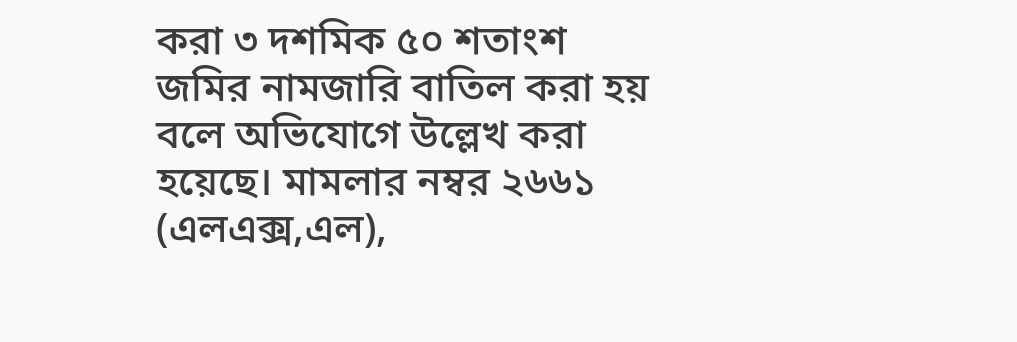করা ৩ দশমিক ৫০ শতাংশ জমির নামজারি বাতিল করা হয় বলে অভিযোগে উল্লেখ করা হয়েছে। মামলার নম্বর ২৬৬১ (এলএক্স,এল),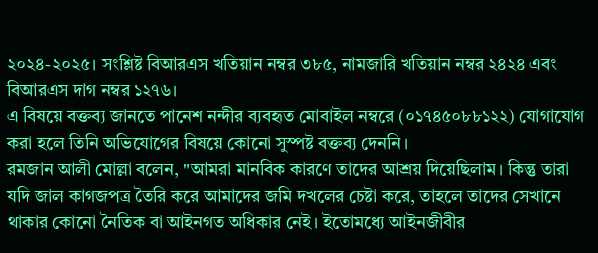২০২৪-২০২৫। সংশ্লিষ্ট বিআরএস খতিয়ান নম্বর ৩৮৫, নামজারি খতিয়ান নম্বর ২৪২৪ এবং বিআরএস দাগ নম্বর ১২৭৬।
এ বিষয়ে বক্তব্য জানতে পানেশ নন্দীর ব্যবহৃত মোবাইল নম্বরে (০১৭৪৫০৮৮১২২) যোগাযোগ করা হলে তিনি অভিযোগের বিষয়ে কোনো সুস্পষ্ট বক্তব্য দেননি।
রমজান আলী মোল্লা বলেন, "আমরা মানবিক কারণে তাদের আশ্রয় দিয়েছিলাম। কিন্তু তারা যদি জাল কাগজপত্র তৈরি করে আমাদের জমি দখলের চেষ্টা করে, তাহলে তাদের সেখানে থাকার কোনো নৈতিক বা আইনগত অধিকার নেই। ইতোমধ্যে আইনজীবীর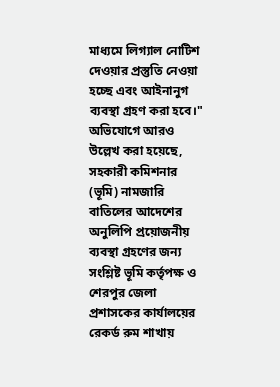মাধ্যমে লিগ্যাল নোটিশ দেওয়ার প্রস্তুতি নেওয়া হচ্ছে এবং আইনানুগ ব্যবস্থা গ্রহণ করা হবে।"
অভিযোগে আরও উল্লেখ করা হয়েছে, সহকারী কমিশনার (ভূমি) নামজারি বাতিলের আদেশের অনুলিপি প্রয়োজনীয় ব্যবস্থা গ্রহণের জন্য সংশ্লিষ্ট ভূমি কর্তৃপক্ষ ও শেরপুর জেলা প্রশাসকের কার্যালয়ের রেকর্ড রুম শাখায়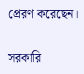প্রেরণ করেছেন।

সরকারি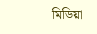মিডিয়া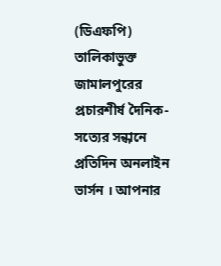(ডিএফপি) তালিকাভুক্ত জামালপুরের প্রচারশীর্ষ দৈনিক-সত্যের সন্ধানে প্রতিদিন অনলাইন ভার্সন । আপনার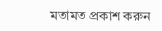মতামত প্রকাশ করুন